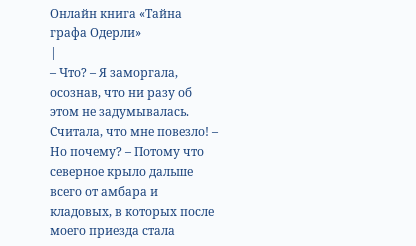Онлайн книга «Тайна графа Одерли»
|
– Что? – Я заморгала, осознав, что ни разу об этом не задумывалась. Считала, что мне повезло! – Но почему? – Потому что северное крыло дальше всего от амбара и кладовых, в которых после моего приезда стала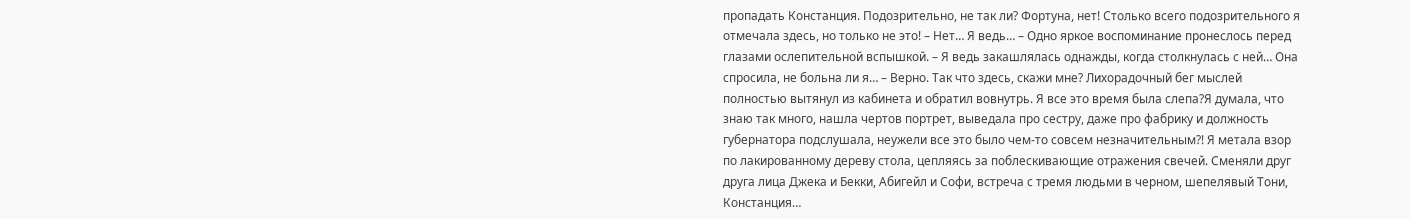пропадать Констанция. Подозрительно, не так ли? Фортуна, нет! Столько всего подозрительного я отмечала здесь, но только не это! – Нет… Я ведь… – Одно яркое воспоминание пронеслось перед глазами ослепительной вспышкой. – Я ведь закашлялась однажды, когда столкнулась с ней… Она спросила, не больна ли я… – Верно. Так что здесь, скажи мне? Лихорадочный бег мыслей полностью вытянул из кабинета и обратил вовнутрь. Я все это время была слепа?Я думала, что знаю так много, нашла чертов портрет, выведала про сестру, даже про фабрику и должность губернатора подслушала, неужели все это было чем-то совсем незначительным?! Я метала взор по лакированному дереву стола, цепляясь за поблескивающие отражения свечей. Сменяли друг друга лица Джека и Бекки, Абигейл и Софи, встреча с тремя людьми в черном, шепелявый Тони, Констанция…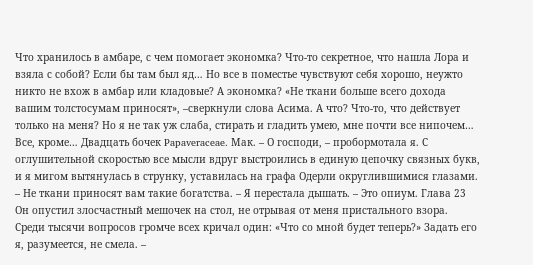Что хранилось в амбаре, с чем помогает экономка? Что-то секретное, что нашла Лора и взяла с собой? Если бы там был яд… Но все в поместье чувствуют себя хорошо, неужто никто не вхож в амбар или кладовые? А экономка? «Не ткани больше всего дохода вашим толстосумам приносят», –сверкнули слова Асима. А что? Что-то, что действует только на меня? Но я не так уж слаба, стирать и гладить умею, мне почти все нипочем… Все, кроме… Двадцать бочек Papaveraceae. Мак. – О господи, – пробормотала я. С оглушительной скоростью все мысли вдруг выстроились в единую цепочку связных букв, и я мигом вытянулась в струнку, уставилась на графа Одерли округлившимися глазами. – Не ткани приносят вам такие богатства. – Я перестала дышать. – Это опиум. Глава 23 Он опустил злосчастный мешочек на стол, не отрывая от меня пристального взора. Среди тысячи вопросов громче всех кричал один: «Что со мной будет теперь?» Задать его я, разумеется, не смела. –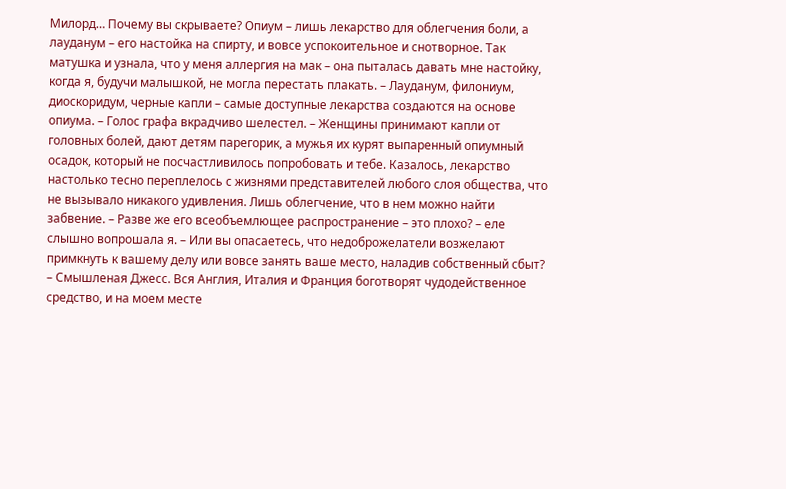Милорд… Почему вы скрываете? Опиум – лишь лекарство для облегчения боли, а лауданум – его настойка на спирту, и вовсе успокоительное и снотворное. Так матушка и узнала, что у меня аллергия на мак – она пыталась давать мне настойку, когда я, будучи малышкой, не могла перестать плакать. – Лауданум, филониум, диоскоридум, черные капли – самые доступные лекарства создаются на основе опиума. – Голос графа вкрадчиво шелестел. – Женщины принимают капли от головных болей, дают детям парегорик, а мужья их курят выпаренный опиумный осадок, который не посчастливилось попробовать и тебе. Казалось, лекарство настолько тесно переплелось с жизнями представителей любого слоя общества, что не вызывало никакого удивления. Лишь облегчение, что в нем можно найти забвение. – Разве же его всеобъемлющее распространение – это плохо? – еле слышно вопрошала я. – Или вы опасаетесь, что недоброжелатели возжелают примкнуть к вашему делу или вовсе занять ваше место, наладив собственный сбыт? – Смышленая Джесс. Вся Англия, Италия и Франция боготворят чудодейственное средство, и на моем месте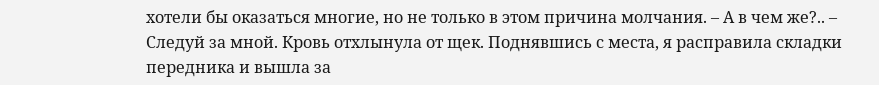хотели бы оказаться многие, но не только в этом причина молчания. – А в чем же?.. – Следуй за мной. Кровь отхлынула от щек. Поднявшись с места, я расправила складки передника и вышла за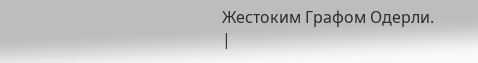Жестоким Графом Одерли. |